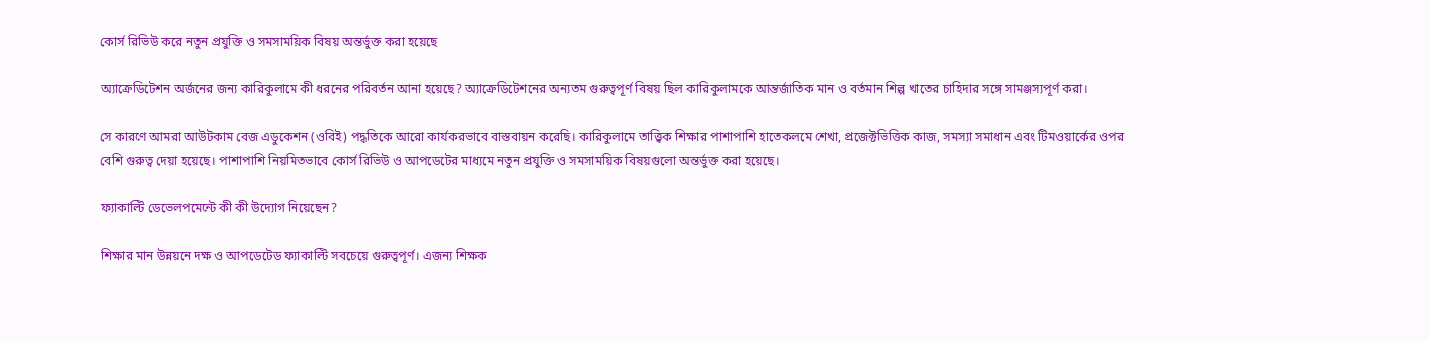কোর্স রিভিউ করে নতুন প্রযুক্তি ও সমসাময়িক বিষয় অন্তর্ভুক্ত করা হয়েছে

অ্যাক্রেডিটেশন অর্জনের জন্য কারিকুলামে কী ধরনের পরিবর্তন আনা হয়েছে? অ্যাক্রেডিটেশনের অন্যতম গুরুত্বপূর্ণ বিষয় ছিল কারিকুলামকে আন্তর্জাতিক মান ও বর্তমান শিল্প খাতের চাহিদার সঙ্গে সামঞ্জস্যপূর্ণ করা।

সে কারণে আমরা আউটকাম বেজ এডুকেশন (ওবিই) পদ্ধতিকে আরো কার্যকরভাবে বাস্তবায়ন করেছি। কারিকুলামে তাত্ত্বিক শিক্ষার পাশাপাশি হাতেকলমে শেখা, প্রজেক্টভিত্তিক কাজ, সমস্যা সমাধান এবং টিমওয়ার্কের ওপর বেশি গুরুত্ব দেয়া হয়েছে। পাশাপাশি নিয়মিতভাবে কোর্স রিভিউ ও আপডেটের মাধ্যমে নতুন প্রযুক্তি ও সমসাময়িক বিষয়গুলো অন্তর্ভুক্ত করা হয়েছে।

ফ্যাকাল্টি ডেভেলপমেন্টে কী কী উদ্যোগ নিয়েছেন?

শিক্ষার মান উন্নয়নে দক্ষ ও আপডেটেড ফ্যাকাল্টি সবচেয়ে গুরুত্বপূর্ণ। এজন্য শিক্ষক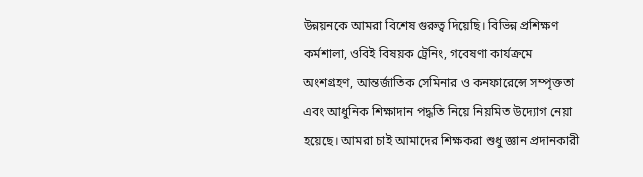উন্নয়নকে আমরা বিশেষ গুরুত্ব দিয়েছি। বিভিন্ন প্রশিক্ষণ কর্মশালা, ওবিই বিষয়ক ট্রেনিং, গবেষণা কার্যক্রমে অংশগ্রহণ, আন্তর্জাতিক সেমিনার ও কনফারেন্সে সম্পৃক্ততা এবং আধুনিক শিক্ষাদান পদ্ধতি নিয়ে নিয়মিত উদ্যোগ নেয়া হয়েছে। আমরা চাই আমাদের শিক্ষকরা শুধু জ্ঞান প্রদানকারী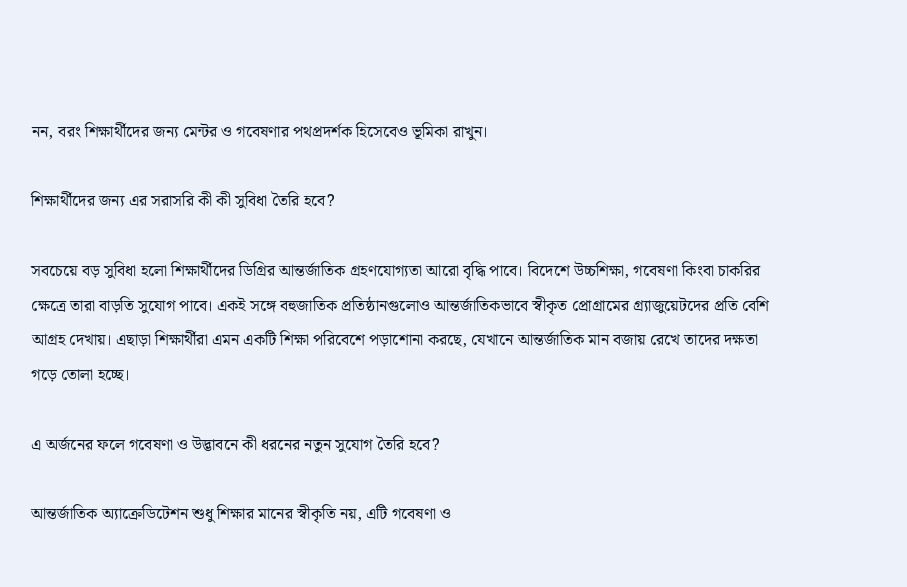নন, বরং শিক্ষার্থীদের জন্য মেন্টর ও গবেষণার পথপ্রদর্শক হিসেবেও ভূমিকা রাখুন।

শিক্ষার্থীদের জন্য এর সরাসরি কী কী সুবিধা তৈরি হবে?

সবচেয়ে বড় সুবিধা হলো শিক্ষার্থীদের ডিগ্রির আন্তর্জাতিক গ্রহণযোগ্যতা আরো বৃদ্ধি পাবে। বিদেশে উচ্চশিক্ষা, গবেষণা কিংবা চাকরির ক্ষেত্রে তারা বাড়তি সুযোগ পাবে। একই সঙ্গে বহুজাতিক প্রতিষ্ঠানগুলোও আন্তর্জাতিকভাবে স্বীকৃত প্রোগ্রামের গ্র্যাজুয়েটদের প্রতি বেশি আগ্রহ দেখায়। এছাড়া শিক্ষার্থীরা এমন একটি শিক্ষা পরিবেশে পড়াশোনা করছে, যেখানে আন্তর্জাতিক মান বজায় রেখে তাদের দক্ষতা গড়ে তোলা হচ্ছে।

এ অর্জনের ফলে গবেষণা ও উদ্ভাবনে কী ধরনের নতুন সুযোগ তৈরি হবে?

আন্তর্জাতিক অ্যাক্রেডিটেশন শুধু শিক্ষার মানের স্বীকৃতি নয়, এটি গবেষণা ও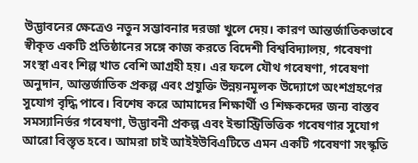উদ্ভাবনের ক্ষেত্রেও নতুন সম্ভাবনার দরজা খুলে দেয়। কারণ আন্তর্জাতিকভাবে স্বীকৃত একটি প্রতিষ্ঠানের সঙ্গে কাজ করতে বিদেশী বিশ্ববিদ্যালয়, গবেষণা সংস্থা এবং শিল্প খাত বেশি আগ্রহী হয়। এর ফলে যৌথ গবেষণা, গবেষণা অনুদান, আন্তর্জাতিক প্রকল্প এবং প্রযুক্তি উন্নয়নমূলক উদ্যোগে অংশগ্রহণের সুযোগ বৃদ্ধি পাবে। বিশেষ করে আমাদের শিক্ষার্থী ও শিক্ষকদের জন্য বাস্তব সমস্যানির্ভর গবেষণা, উদ্ভাবনী প্রকল্প এবং ইন্ডাস্ট্রিভিত্তিক গবেষণার সুযোগ আরো বিস্তৃত হবে। আমরা চাই আইইউবিএটিতে এমন একটি গবেষণা সংস্কৃতি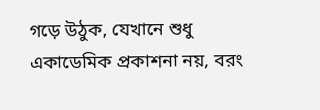গড়ে উঠুক, যেখানে শুধু একাডেমিক প্রকাশনা নয়, বরং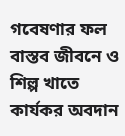গবেষণার ফল বাস্তব জীবনে ও শিল্প খাতে কার্যকর অবদান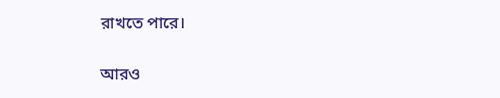রাখতে পারে।

আরও